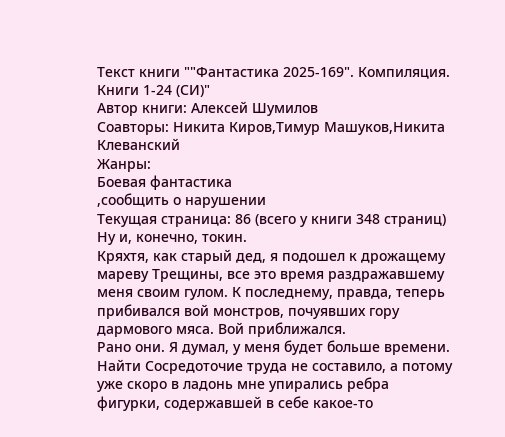Текст книги ""Фантастика 2025-169". Компиляция. Книги 1-24 (СИ)"
Автор книги: Алексей Шумилов
Соавторы: Никита Киров,Тимур Машуков,Никита Клеванский
Жанры:
Боевая фантастика
,сообщить о нарушении
Текущая страница: 86 (всего у книги 348 страниц)
Ну и, конечно, токин.
Кряхтя, как старый дед, я подошел к дрожащему мареву Трещины, все это время раздражавшему меня своим гулом. К последнему, правда, теперь прибивался вой монстров, почуявших гору дармового мяса. Вой приближался.
Рано они. Я думал, у меня будет больше времени.
Найти Сосредоточие труда не составило, а потому уже скоро в ладонь мне упирались ребра фигурки, содержавшей в себе какое-то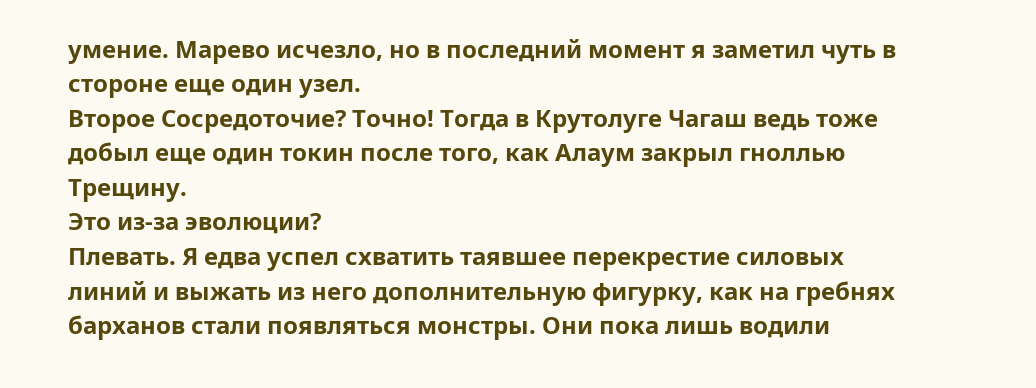умение. Марево исчезло, но в последний момент я заметил чуть в стороне еще один узел.
Второе Сосредоточие? Точно! Тогда в Крутолуге Чагаш ведь тоже добыл еще один токин после того, как Алаум закрыл гноллью Трещину.
Это из-за эволюции?
Плевать. Я едва успел схватить таявшее перекрестие силовых линий и выжать из него дополнительную фигурку, как на гребнях барханов стали появляться монстры. Они пока лишь водили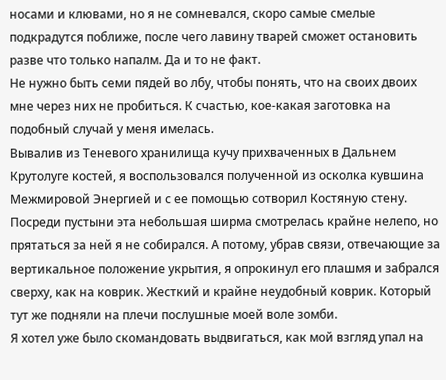носами и клювами, но я не сомневался, скоро самые смелые подкрадутся поближе, после чего лавину тварей сможет остановить разве что только напалм. Да и то не факт.
Не нужно быть семи пядей во лбу, чтобы понять, что на своих двоих мне через них не пробиться. К счастью, кое-какая заготовка на подобный случай у меня имелась.
Вывалив из Теневого хранилища кучу прихваченных в Дальнем Крутолуге костей, я воспользовался полученной из осколка кувшина Межмировой Энергией и с ее помощью сотворил Костяную стену.
Посреди пустыни эта небольшая ширма смотрелась крайне нелепо, но прятаться за ней я не собирался. А потому, убрав связи, отвечающие за вертикальное положение укрытия, я опрокинул его плашмя и забрался сверху, как на коврик. Жесткий и крайне неудобный коврик. Который тут же подняли на плечи послушные моей воле зомби.
Я хотел уже было скомандовать выдвигаться, как мой взгляд упал на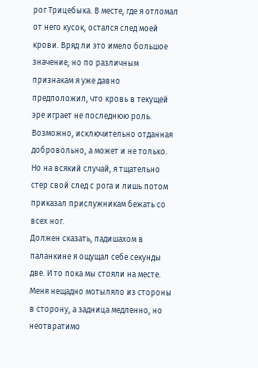рог Трицебыка. В месте, где я отломал от него кусок, остался след моей крови. Вряд ли это имело большое значение, но по различным признакам я уже давно предположил, что кровь в текущей эре играет не последнюю роль. Возможно, исключительно отданная добровольно, а может и не только. Но на всякий случай, я тщательно стер свой след с рога и лишь потом приказал прислужникам бежать со всех ног.
Должен сказать, падишахом в паланкине я ощущал себе секунды две. И то пока мы стояли на месте. Меня нещадно мотыляло из стороны в сторону, а задница медленно, но неотвратимо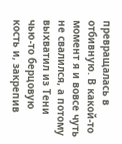превращалась в отбивную. В какой-то момент я и вовсе чуть не свалился, а потому выхватил из Тени чью-то берцовую кость и, закрепив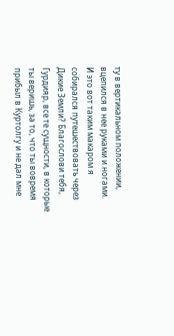ту в вертикальном положении, вцепился в нее руками и ногами.
И это вот таким макаром я собирался путешествовать через Дикие Земли? Благослови тебя, Гурдияр, все те сущности, в которые ты веришь, за то, что ты вовремя прибыл в Куртолгу и не дал мне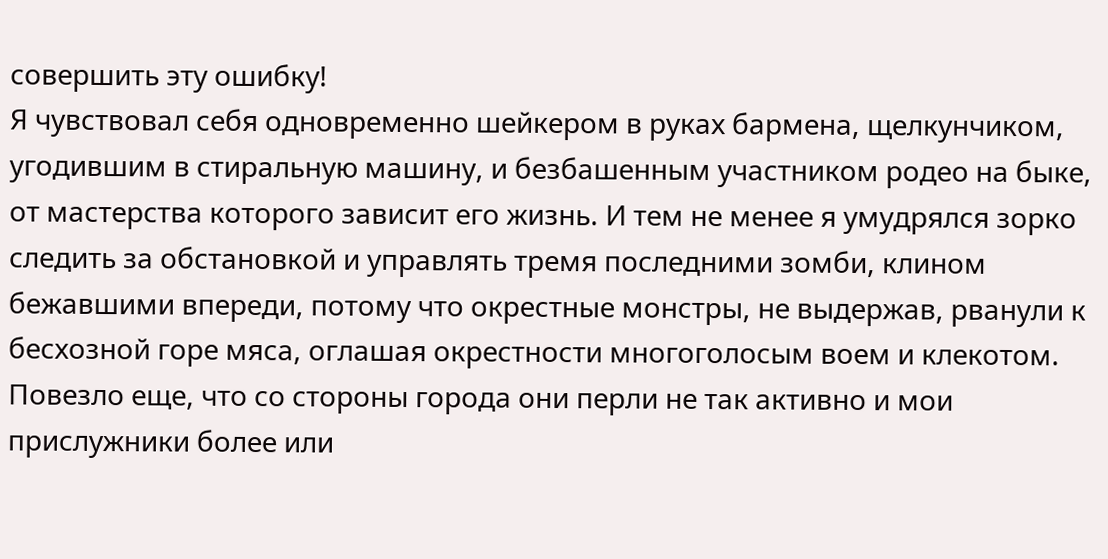совершить эту ошибку!
Я чувствовал себя одновременно шейкером в руках бармена, щелкунчиком, угодившим в стиральную машину, и безбашенным участником родео на быке, от мастерства которого зависит его жизнь. И тем не менее я умудрялся зорко следить за обстановкой и управлять тремя последними зомби, клином бежавшими впереди, потому что окрестные монстры, не выдержав, рванули к бесхозной горе мяса, оглашая окрестности многоголосым воем и клекотом.
Повезло еще, что со стороны города они перли не так активно и мои прислужники более или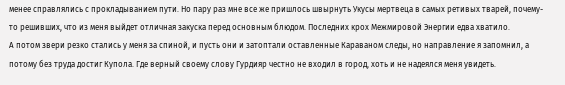менее справлялись с прокладыванием пути. Но пару раз мне все же пришлось швырнуть Укусы мертвеца в самых ретивых тварей, почему-то решивших, что из меня выйдет отличная закуска перед основным блюдом. Последних крох Межмировой Энергии едва хватило.
А потом звери резко стались у меня за спиной, и пусть они и затоптали оставленные Караваном следы, но направление я запомнил, а потому без труда достиг Купола. Где верный своему слову Гурдияр честно не входил в город, хоть и не надеялся меня увидеть.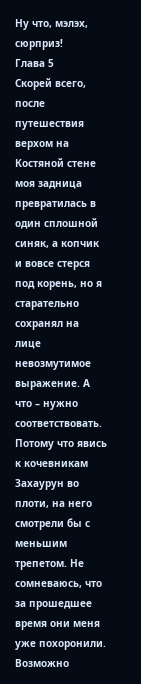Ну что, мэлэх, сюрприз!
Глава 5
Скорей всего, после путешествия верхом на Костяной стене моя задница превратилась в один сплошной синяк, а копчик и вовсе стерся под корень, но я старательно сохранял на лице невозмутимое выражение. А что – нужно соответствовать. Потому что явись к кочевникам Захаурун во плоти, на него смотрели бы с меньшим трепетом. Не сомневаюсь, что за прошедшее время они меня уже похоронили. Возможно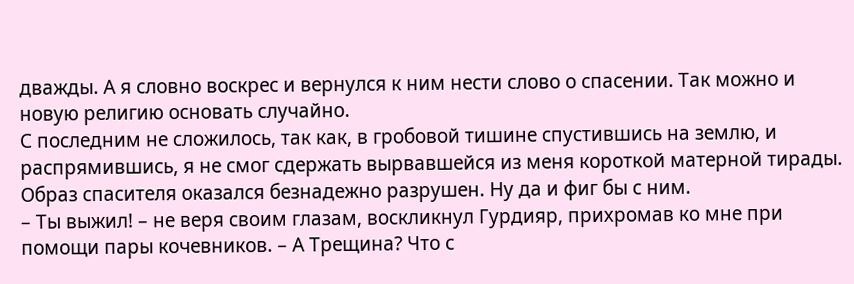дважды. А я словно воскрес и вернулся к ним нести слово о спасении. Так можно и новую религию основать случайно.
С последним не сложилось, так как, в гробовой тишине спустившись на землю, и распрямившись, я не смог сдержать вырвавшейся из меня короткой матерной тирады. Образ спасителя оказался безнадежно разрушен. Ну да и фиг бы с ним.
– Ты выжил! – не веря своим глазам, воскликнул Гурдияр, прихромав ко мне при помощи пары кочевников. – А Трещина? Что с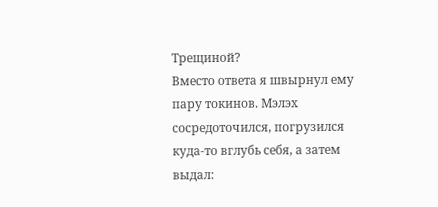Трещиной?
Вместо ответа я швырнул ему пару токинов. Мэлэх сосредоточился, погрузился куда-то вглубь себя, а затем выдал: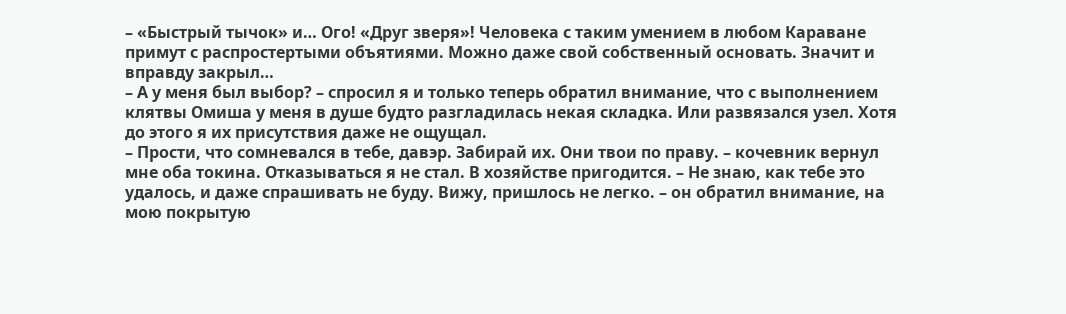– «Быстрый тычок» и… Ого! «Друг зверя»! Человека с таким умением в любом Караване примут с распростертыми объятиями. Можно даже свой собственный основать. Значит и вправду закрыл…
– А у меня был выбор? – спросил я и только теперь обратил внимание, что с выполнением клятвы Омиша у меня в душе будто разгладилась некая складка. Или развязался узел. Хотя до этого я их присутствия даже не ощущал.
– Прости, что сомневался в тебе, давэр. Забирай их. Они твои по праву. – кочевник вернул мне оба токина. Отказываться я не стал. В хозяйстве пригодится. – Не знаю, как тебе это удалось, и даже спрашивать не буду. Вижу, пришлось не легко. – он обратил внимание, на мою покрытую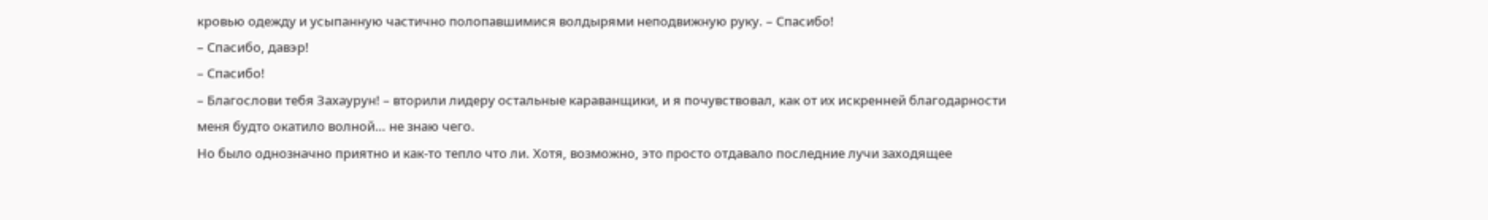кровью одежду и усыпанную частично полопавшимися волдырями неподвижную руку. – Спасибо!
– Спасибо, давэр!
– Спасибо!
– Благослови тебя Захаурун! – вторили лидеру остальные караванщики, и я почувствовал, как от их искренней благодарности меня будто окатило волной… не знаю чего.
Но было однозначно приятно и как-то тепло что ли. Хотя, возможно, это просто отдавало последние лучи заходящее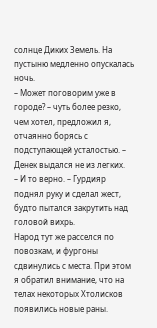солнце Диких Земель. На пустыню медленно опускалась ночь.
– Может поговорим уже в городе? – чуть более резко, чем хотел, предложил я, отчаянно борясь с подступающей усталостью. – Денек выдался не из легких.
– И то верно. – Гурдияр поднял руку и сделал жест, будто пытался закрутить над головой вихрь.
Народ тут же расселся по повозкам, и фургоны сдвинулись с места. При этом я обратил внимание, что на телах некоторых Хтолисков появились новые раны.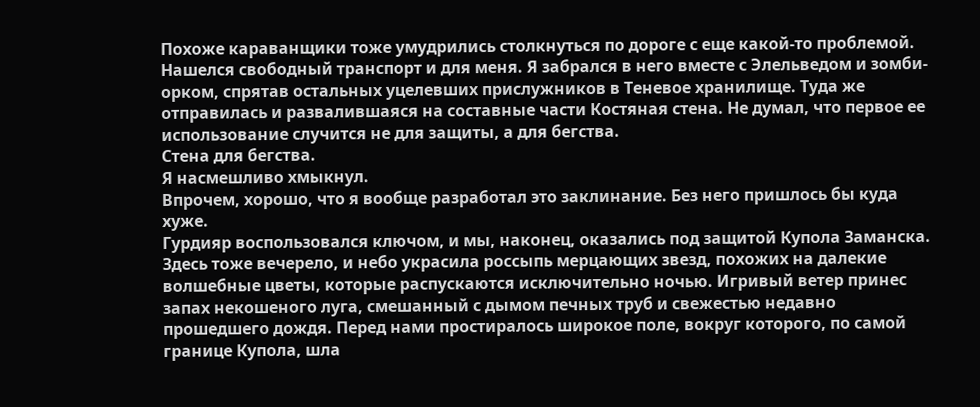Похоже караванщики тоже умудрились столкнуться по дороге с еще какой-то проблемой.
Нашелся свободный транспорт и для меня. Я забрался в него вместе с Элельведом и зомби-орком, спрятав остальных уцелевших прислужников в Теневое хранилище. Туда же отправилась и развалившаяся на составные части Костяная стена. Не думал, что первое ее использование случится не для защиты, а для бегства.
Стена для бегства.
Я насмешливо хмыкнул.
Впрочем, хорошо, что я вообще разработал это заклинание. Без него пришлось бы куда хуже.
Гурдияр воспользовался ключом, и мы, наконец, оказались под защитой Купола Заманска. Здесь тоже вечерело, и небо украсила россыпь мерцающих звезд, похожих на далекие волшебные цветы, которые распускаются исключительно ночью. Игривый ветер принес запах некошеного луга, смешанный с дымом печных труб и свежестью недавно прошедшего дождя. Перед нами простиралось широкое поле, вокруг которого, по самой границе Купола, шла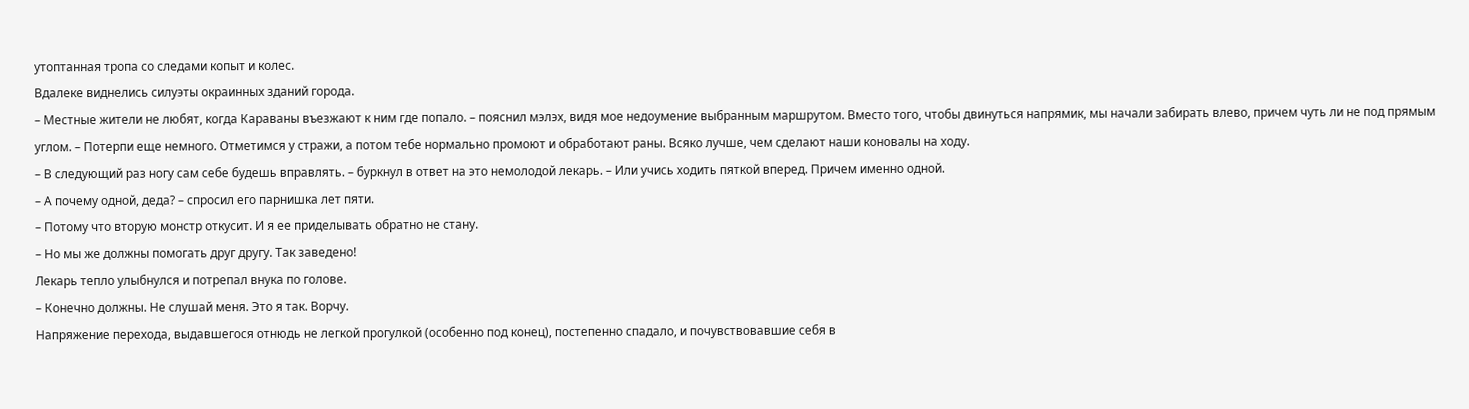утоптанная тропа со следами копыт и колес.
Вдалеке виднелись силуэты окраинных зданий города.
– Местные жители не любят, когда Караваны въезжают к ним где попало. – пояснил мэлэх, видя мое недоумение выбранным маршрутом. Вместо того, чтобы двинуться напрямик, мы начали забирать влево, причем чуть ли не под прямым углом. – Потерпи еще немного. Отметимся у стражи, а потом тебе нормально промоют и обработают раны. Всяко лучше, чем сделают наши коновалы на ходу.
– В следующий раз ногу сам себе будешь вправлять. – буркнул в ответ на это немолодой лекарь. – Или учись ходить пяткой вперед. Причем именно одной.
– А почему одной, деда? – спросил его парнишка лет пяти.
– Потому что вторую монстр откусит. И я ее приделывать обратно не стану.
– Но мы же должны помогать друг другу. Так заведено!
Лекарь тепло улыбнулся и потрепал внука по голове.
– Конечно должны. Не слушай меня. Это я так. Ворчу.
Напряжение перехода, выдавшегося отнюдь не легкой прогулкой (особенно под конец), постепенно спадало, и почувствовавшие себя в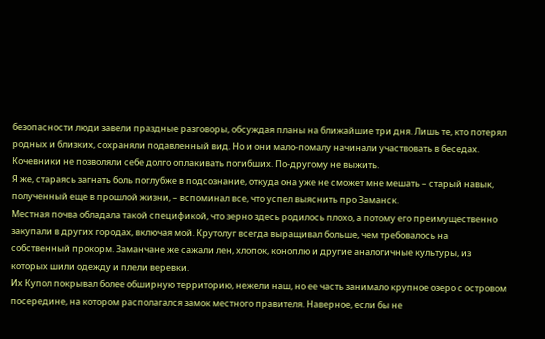безопасности люди завели праздные разговоры, обсуждая планы на ближайшие три дня. Лишь те, кто потерял родных и близких, сохраняли подавленный вид. Но и они мало-помалу начинали участвовать в беседах. Кочевники не позволяли себе долго оплакивать погибших. По-другому не выжить.
Я же, стараясь загнать боль поглубже в подсознание, откуда она уже не сможет мне мешать – старый навык, полученный еще в прошлой жизни, – вспоминал все, что успел выяснить про Заманск.
Местная почва обладала такой спецификой, что зерно здесь родилось плохо, а потому его преимущественно закупали в других городах, включая мой. Крутолуг всегда выращивал больше, чем требовалось на собственный прокорм. Заманчане же сажали лен, хлопок, коноплю и другие аналогичные культуры, из которых шили одежду и плели веревки.
Их Купол покрывал более обширную территорию, нежели наш, но ее часть занимало крупное озеро с островом посередине, на котором располагался замок местного правителя. Наверное, если бы не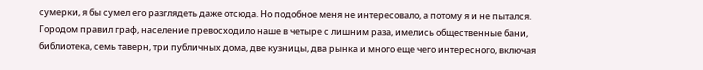сумерки, я бы сумел его разглядеть даже отсюда. Но подобное меня не интересовало, а потому я и не пытался.
Городом правил граф, население превосходило наше в четыре с лишним раза, имелись общественные бани, библиотека, семь таверн, три публичных дома, две кузницы, два рынка и много еще чего интересного, включая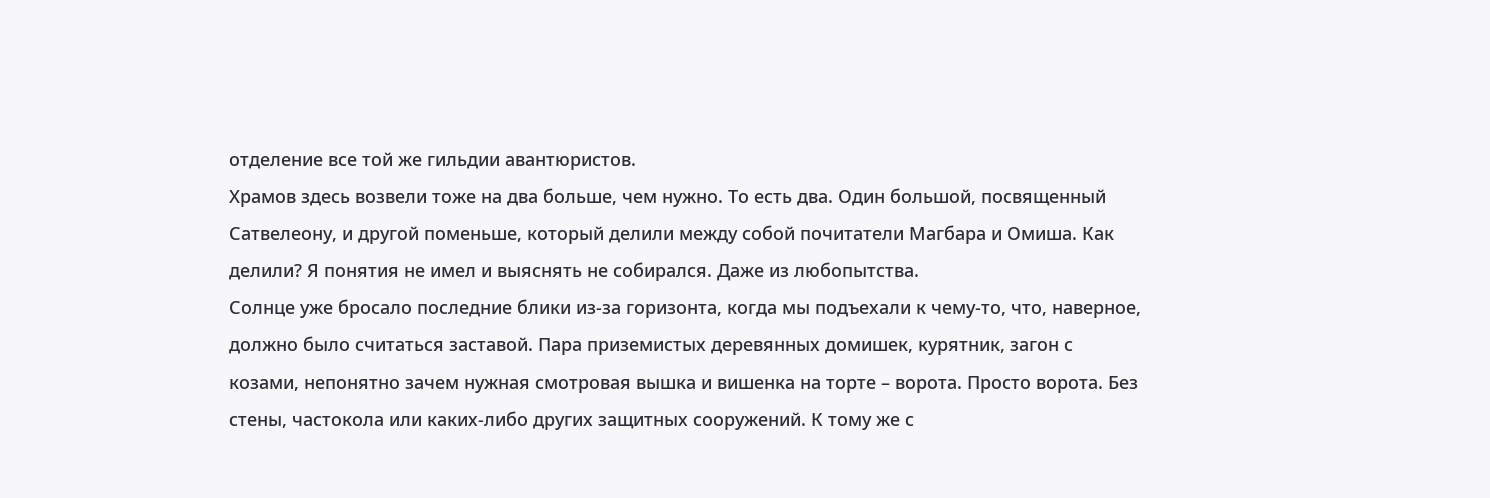отделение все той же гильдии авантюристов.
Храмов здесь возвели тоже на два больше, чем нужно. То есть два. Один большой, посвященный Сатвелеону, и другой поменьше, который делили между собой почитатели Магбара и Омиша. Как делили? Я понятия не имел и выяснять не собирался. Даже из любопытства.
Солнце уже бросало последние блики из-за горизонта, когда мы подъехали к чему-то, что, наверное, должно было считаться заставой. Пара приземистых деревянных домишек, курятник, загон с козами, непонятно зачем нужная смотровая вышка и вишенка на торте – ворота. Просто ворота. Без стены, частокола или каких-либо других защитных сооружений. К тому же с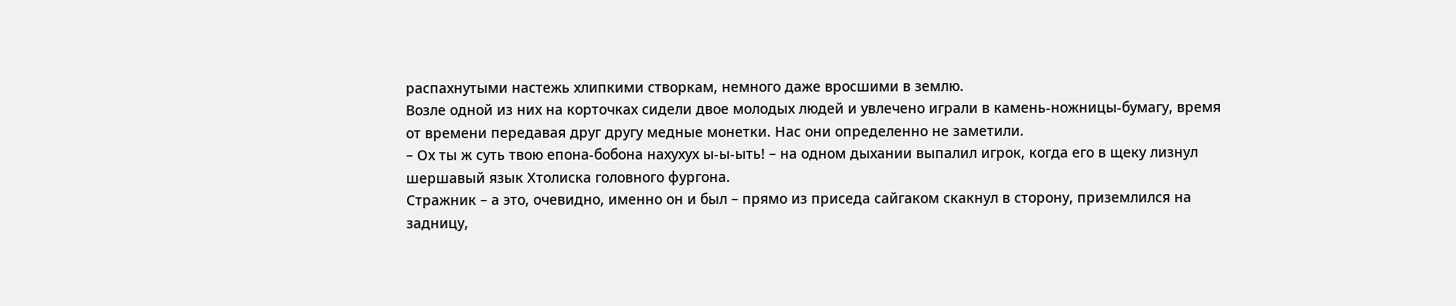распахнутыми настежь хлипкими створкам, немного даже вросшими в землю.
Возле одной из них на корточках сидели двое молодых людей и увлечено играли в камень-ножницы-бумагу, время от времени передавая друг другу медные монетки. Нас они определенно не заметили.
– Ох ты ж суть твою епона-бобона нахухух ы-ы-ыть! – на одном дыхании выпалил игрок, когда его в щеку лизнул шершавый язык Хтолиска головного фургона.
Стражник – а это, очевидно, именно он и был – прямо из приседа сайгаком скакнул в сторону, приземлился на задницу,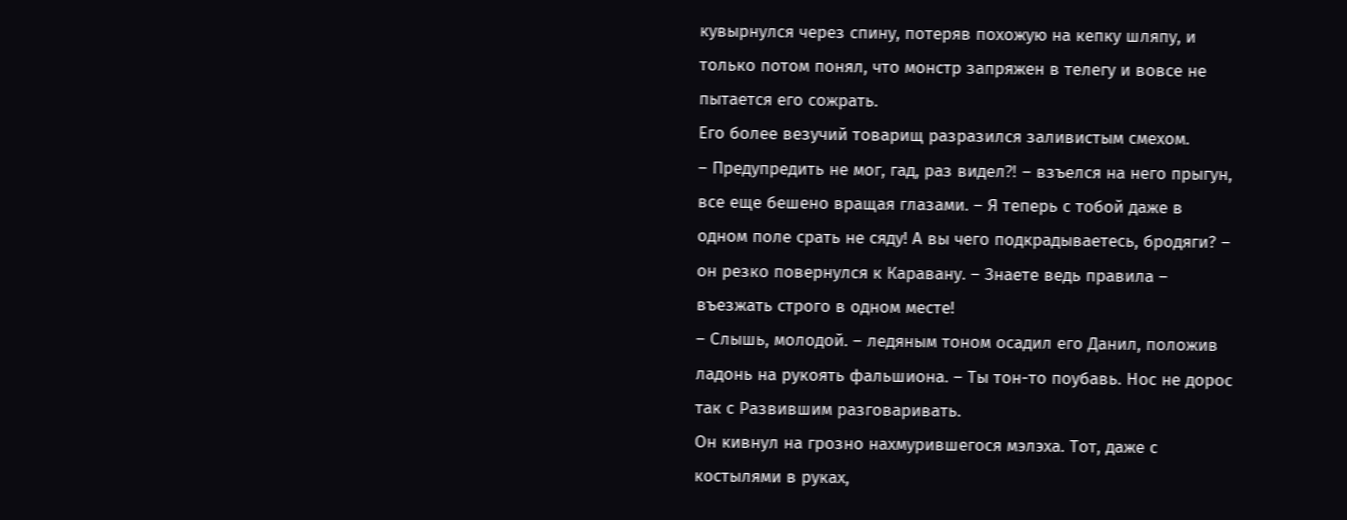кувырнулся через спину, потеряв похожую на кепку шляпу, и только потом понял, что монстр запряжен в телегу и вовсе не пытается его сожрать.
Его более везучий товарищ разразился заливистым смехом.
– Предупредить не мог, гад, раз видел⁈ – взъелся на него прыгун, все еще бешено вращая глазами. – Я теперь с тобой даже в одном поле срать не сяду! А вы чего подкрадываетесь, бродяги? – он резко повернулся к Каравану. – Знаете ведь правила – въезжать строго в одном месте!
– Слышь, молодой. – ледяным тоном осадил его Данил, положив ладонь на рукоять фальшиона. – Ты тон-то поубавь. Нос не дорос так с Развившим разговаривать.
Он кивнул на грозно нахмурившегося мэлэха. Тот, даже с костылями в руках,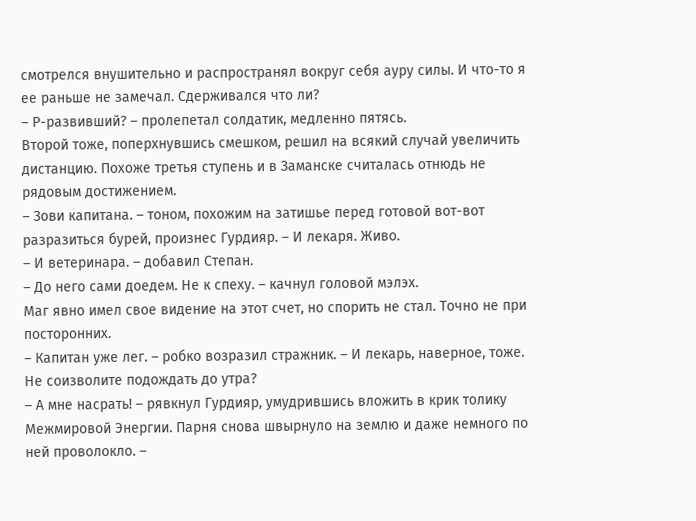смотрелся внушительно и распространял вокруг себя ауру силы. И что-то я ее раньше не замечал. Сдерживался что ли?
– Р-развивший? – пролепетал солдатик, медленно пятясь.
Второй тоже, поперхнувшись смешком, решил на всякий случай увеличить дистанцию. Похоже третья ступень и в Заманске считалась отнюдь не рядовым достижением.
– Зови капитана. – тоном, похожим на затишье перед готовой вот-вот разразиться бурей, произнес Гурдияр. – И лекаря. Живо.
– И ветеринара. – добавил Степан.
– До него сами доедем. Не к спеху. – качнул головой мэлэх.
Маг явно имел свое видение на этот счет, но спорить не стал. Точно не при посторонних.
– Капитан уже лег. – робко возразил стражник. – И лекарь, наверное, тоже. Не соизволите подождать до утра?
– А мне насрать! – рявкнул Гурдияр, умудрившись вложить в крик толику Межмировой Энергии. Парня снова швырнуло на землю и даже немного по ней проволокло. –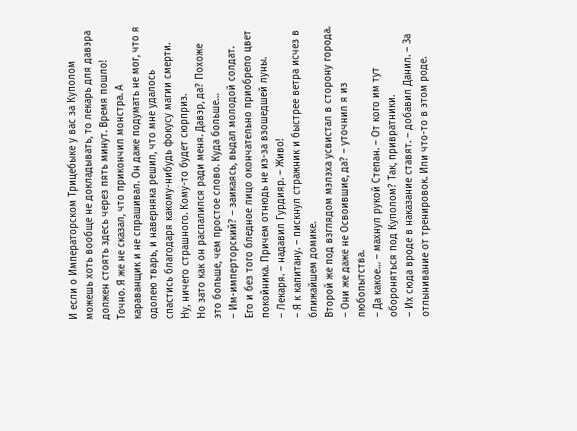И если о Императорском Трицебыке у вас за Куполом можешь хоть вообще не докладывать, то лекарь для давэра должен стоять здесь через пять минут. Время пошло!
Точно. Я же не сказал, что прикончил монстра. А караванщик и не спрашивал. Он даже подумать не мог, что я одолею тварь, и наверняка решил, что мне удалось спастись благодаря какому-нибудь фокусу магии смерти.
Ну, ничего страшного. Кому-то будет сюрприз.
Но зато как он распалился ради меня. Давэр, да? Похоже это больше, чем простое слово. Куда больше…
– Им-имперторский? – заикаясь, выдал молодой солдат.
Его и без того бледное лицо окончательно приобрело цвет покойника. Причем отнюдь не из-за взошедшей луны.
– Лекаря. – надавил Гурдияр. – Живо!
– Я к капитану. – пискнул стражник и быстрее ветра исчез в ближайшем домике.
Второй же под взглядом мэлэха усвистал в сторону города.
– Они же даже не Освоившие, да? – уточнил я из любопытства.
– Да какое… – махнул рукой Степан. – От кого им тут обороняться под Куполом? Так, привратники.
– Их сюда вроде в наказание ставят. – добавил Данил. – За отлынивание от тренировок. Или что-то в этом роде.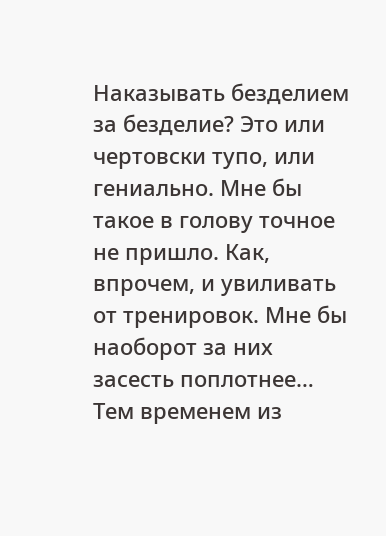Наказывать безделием за безделие? Это или чертовски тупо, или гениально. Мне бы такое в голову точное не пришло. Как, впрочем, и увиливать от тренировок. Мне бы наоборот за них засесть поплотнее…
Тем временем из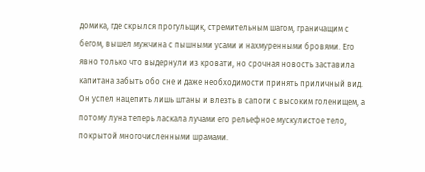домика, где скрылся прогульщик, стремительным шагом, граничащим с бегом, вышел мужчина с пышными усами и нахмуренными бровями. Его явно только что выдернули из кровати, но срочная новость заставила капитана забыть обо сне и даже необходимости принять приличный вид. Он успел нацепить лишь штаны и влезть в сапоги с высоким голенищем, а потому луна теперь ласкала лучами его рельефное мускулистое тело, покрытой многочисленными шрамами.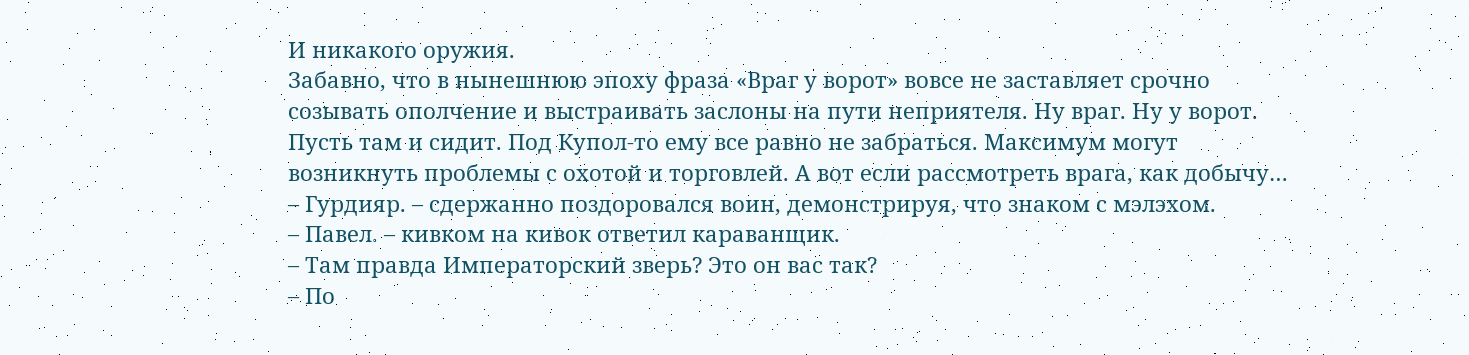И никакого оружия.
Забавно, что в нынешнюю эпоху фраза «Враг у ворот» вовсе не заставляет срочно созывать ополчение и выстраивать заслоны на пути неприятеля. Ну враг. Ну у ворот. Пусть там и сидит. Под Купол-то ему все равно не забраться. Максимум могут возникнуть проблемы с охотой и торговлей. А вот если рассмотреть врага, как добычу…
– Гурдияр. – сдержанно поздоровался воин, демонстрируя, что знаком с мэлэхом.
– Павел. – кивком на кивок ответил караванщик.
– Там правда Императорский зверь? Это он вас так?
– По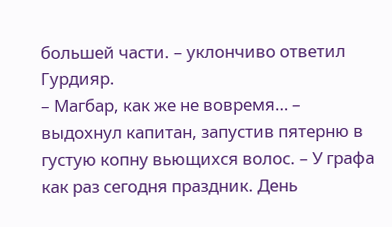большей части. – уклончиво ответил Гурдияр.
– Магбар, как же не вовремя… – выдохнул капитан, запустив пятерню в густую копну вьющихся волос. – У графа как раз сегодня праздник. День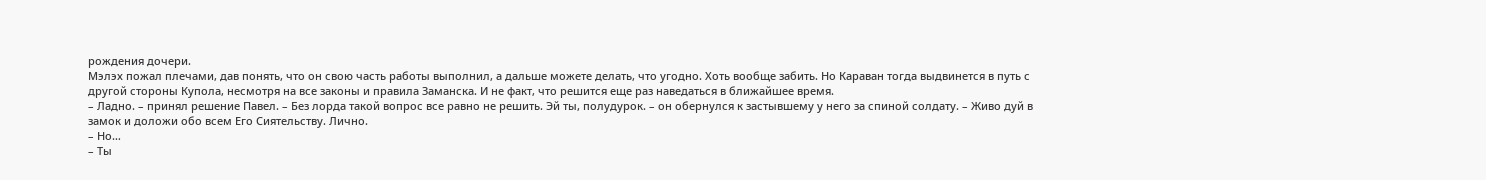рождения дочери.
Мэлэх пожал плечами, дав понять, что он свою часть работы выполнил, а дальше можете делать, что угодно. Хоть вообще забить. Но Караван тогда выдвинется в путь с другой стороны Купола, несмотря на все законы и правила Заманска. И не факт, что решится еще раз наведаться в ближайшее время.
– Ладно. – принял решение Павел. – Без лорда такой вопрос все равно не решить. Эй ты, полудурок. – он обернулся к застывшему у него за спиной солдату. – Живо дуй в замок и доложи обо всем Его Сиятельству. Лично.
– Но…
– Ты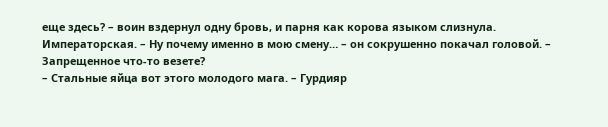еще здесь? – воин вздернул одну бровь, и парня как корова языком слизнула. Императорская. – Ну почему именно в мою смену… – он сокрушенно покачал головой. – Запрещенное что-то везете?
– Стальные яйца вот этого молодого мага. – Гурдияр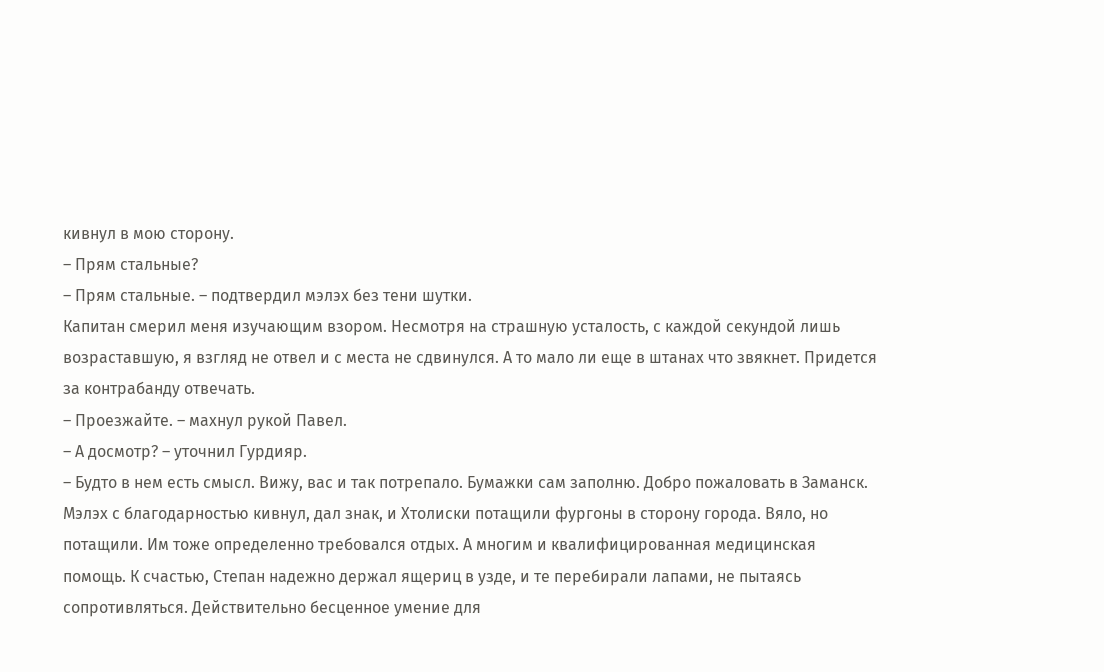кивнул в мою сторону.
– Прям стальные?
– Прям стальные. – подтвердил мэлэх без тени шутки.
Капитан смерил меня изучающим взором. Несмотря на страшную усталость, с каждой секундой лишь возраставшую, я взгляд не отвел и с места не сдвинулся. А то мало ли еще в штанах что звякнет. Придется за контрабанду отвечать.
– Проезжайте. – махнул рукой Павел.
– А досмотр? – уточнил Гурдияр.
– Будто в нем есть смысл. Вижу, вас и так потрепало. Бумажки сам заполню. Добро пожаловать в Заманск.
Мэлэх с благодарностью кивнул, дал знак, и Хтолиски потащили фургоны в сторону города. Вяло, но потащили. Им тоже определенно требовался отдых. А многим и квалифицированная медицинская помощь. К счастью, Степан надежно держал ящериц в узде, и те перебирали лапами, не пытаясь сопротивляться. Действительно бесценное умение для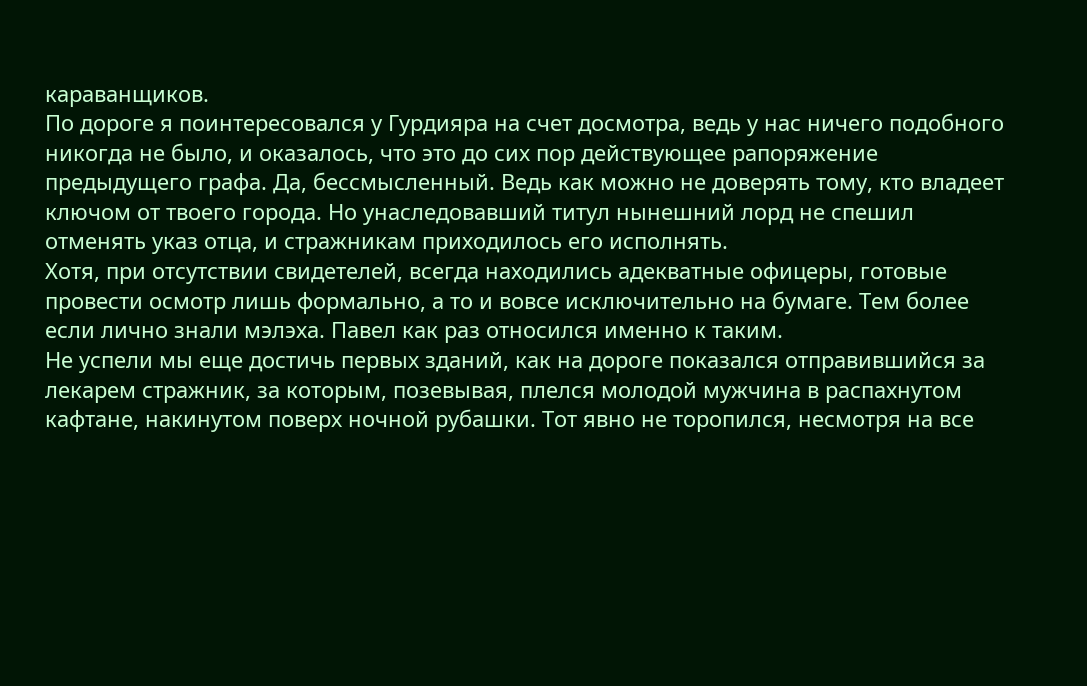караванщиков.
По дороге я поинтересовался у Гурдияра на счет досмотра, ведь у нас ничего подобного никогда не было, и оказалось, что это до сих пор действующее рапоряжение предыдущего графа. Да, бессмысленный. Ведь как можно не доверять тому, кто владеет ключом от твоего города. Но унаследовавший титул нынешний лорд не спешил отменять указ отца, и стражникам приходилось его исполнять.
Хотя, при отсутствии свидетелей, всегда находились адекватные офицеры, готовые провести осмотр лишь формально, а то и вовсе исключительно на бумаге. Тем более если лично знали мэлэха. Павел как раз относился именно к таким.
Не успели мы еще достичь первых зданий, как на дороге показался отправившийся за лекарем стражник, за которым, позевывая, плелся молодой мужчина в распахнутом кафтане, накинутом поверх ночной рубашки. Тот явно не торопился, несмотря на все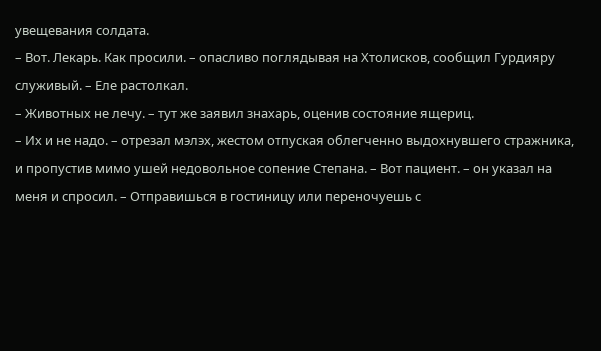увещевания солдата.
– Вот. Лекарь. Как просили. – опасливо поглядывая на Хтолисков, сообщил Гурдияру служивый. – Еле растолкал.
– Животных не лечу. – тут же заявил знахарь, оценив состояние ящериц.
– Их и не надо. – отрезал мэлэх, жестом отпуская облегченно выдохнувшего стражника, и пропустив мимо ушей недовольное сопение Степана. – Вот пациент. – он указал на меня и спросил. – Отправишься в гостиницу или переночуешь с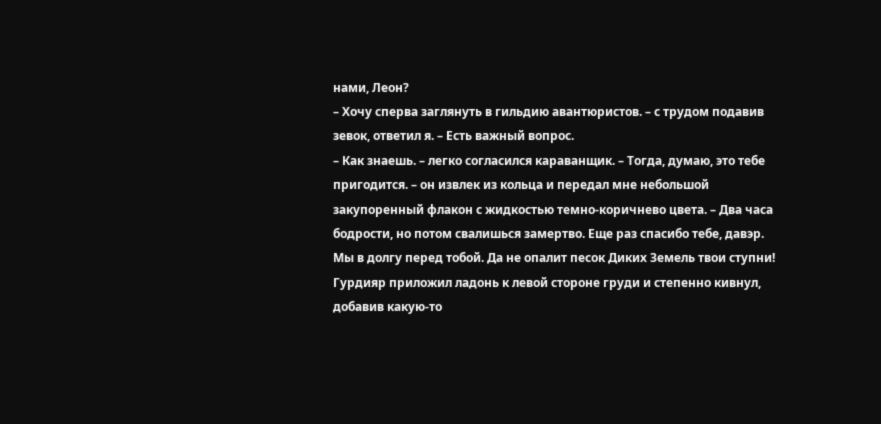нами, Леон?
– Хочу сперва заглянуть в гильдию авантюристов. – с трудом подавив зевок, ответил я. – Есть важный вопрос.
– Как знаешь. – легко согласился караванщик. – Тогда, думаю, это тебе пригодится. – он извлек из кольца и передал мне небольшой закупоренный флакон с жидкостью темно-коричнево цвета. – Два часа бодрости, но потом свалишься замертво. Еще раз спасибо тебе, давэр. Мы в долгу перед тобой. Да не опалит песок Диких Земель твои ступни!
Гурдияр приложил ладонь к левой стороне груди и степенно кивнул, добавив какую-то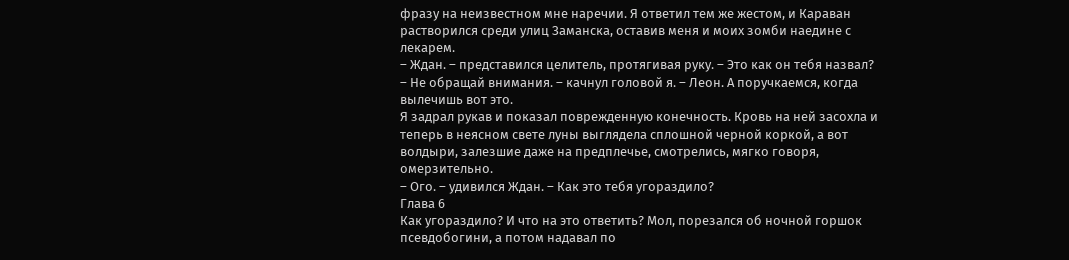фразу на неизвестном мне наречии. Я ответил тем же жестом, и Караван растворился среди улиц Заманска, оставив меня и моих зомби наедине с лекарем.
– Ждан. – представился целитель, протягивая руку. – Это как он тебя назвал?
– Не обращай внимания. – качнул головой я. – Леон. А поручкаемся, когда вылечишь вот это.
Я задрал рукав и показал поврежденную конечность. Кровь на ней засохла и теперь в неясном свете луны выглядела сплошной черной коркой, а вот волдыри, залезшие даже на предплечье, смотрелись, мягко говоря, омерзительно.
– Ого. – удивился Ждан. – Как это тебя угораздило?
Глава 6
Как угораздило? И что на это ответить? Мол, порезался об ночной горшок псевдобогини, а потом надавал по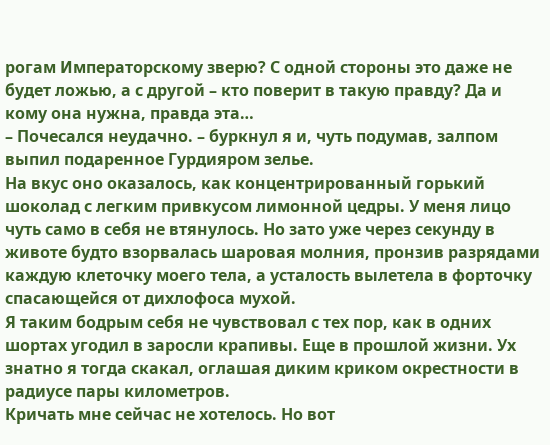рогам Императорскому зверю? С одной стороны это даже не будет ложью, а с другой – кто поверит в такую правду? Да и кому она нужна, правда эта…
– Почесался неудачно. – буркнул я и, чуть подумав, залпом выпил подаренное Гурдияром зелье.
На вкус оно оказалось, как концентрированный горький шоколад с легким привкусом лимонной цедры. У меня лицо чуть само в себя не втянулось. Но зато уже через секунду в животе будто взорвалась шаровая молния, пронзив разрядами каждую клеточку моего тела, а усталость вылетела в форточку спасающейся от дихлофоса мухой.
Я таким бодрым себя не чувствовал с тех пор, как в одних шортах угодил в заросли крапивы. Еще в прошлой жизни. Ух знатно я тогда скакал, оглашая диким криком окрестности в радиусе пары километров.
Кричать мне сейчас не хотелось. Но вот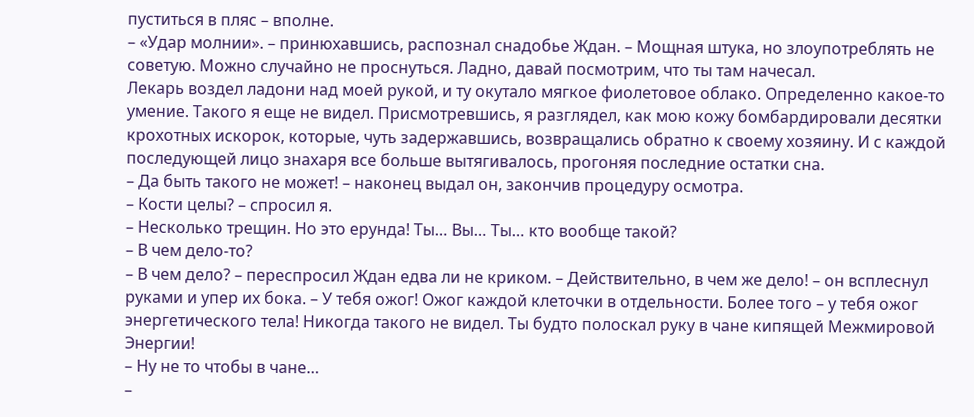пуститься в пляс – вполне.
– «Удар молнии». – принюхавшись, распознал снадобье Ждан. – Мощная штука, но злоупотреблять не советую. Можно случайно не проснуться. Ладно, давай посмотрим, что ты там начесал.
Лекарь воздел ладони над моей рукой, и ту окутало мягкое фиолетовое облако. Определенно какое-то умение. Такого я еще не видел. Присмотревшись, я разглядел, как мою кожу бомбардировали десятки крохотных искорок, которые, чуть задержавшись, возвращались обратно к своему хозяину. И с каждой последующей лицо знахаря все больше вытягивалось, прогоняя последние остатки сна.
– Да быть такого не может! – наконец выдал он, закончив процедуру осмотра.
– Кости целы? – спросил я.
– Несколько трещин. Но это ерунда! Ты… Вы… Ты… кто вообще такой?
– В чем дело-то?
– В чем дело? – переспросил Ждан едва ли не криком. – Действительно, в чем же дело! – он всплеснул руками и упер их бока. – У тебя ожог! Ожог каждой клеточки в отдельности. Более того – у тебя ожог энергетического тела! Никогда такого не видел. Ты будто полоскал руку в чане кипящей Межмировой Энергии!
– Ну не то чтобы в чане…
–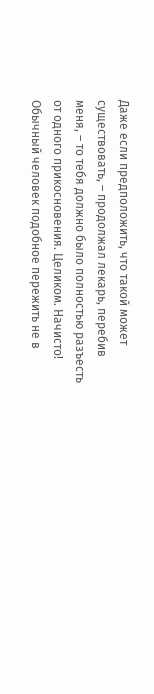Даже если предположить, что такой может существовать, – продолжал лекарь, перебив меня, – то тебя должно было полностью разъесть от одного прикосновения. Целиком. Начисто! Обычный человек подобное пережить не в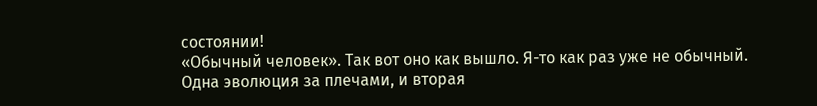состоянии!
«Обычный человек». Так вот оно как вышло. Я-то как раз уже не обычный. Одна эволюция за плечами, и вторая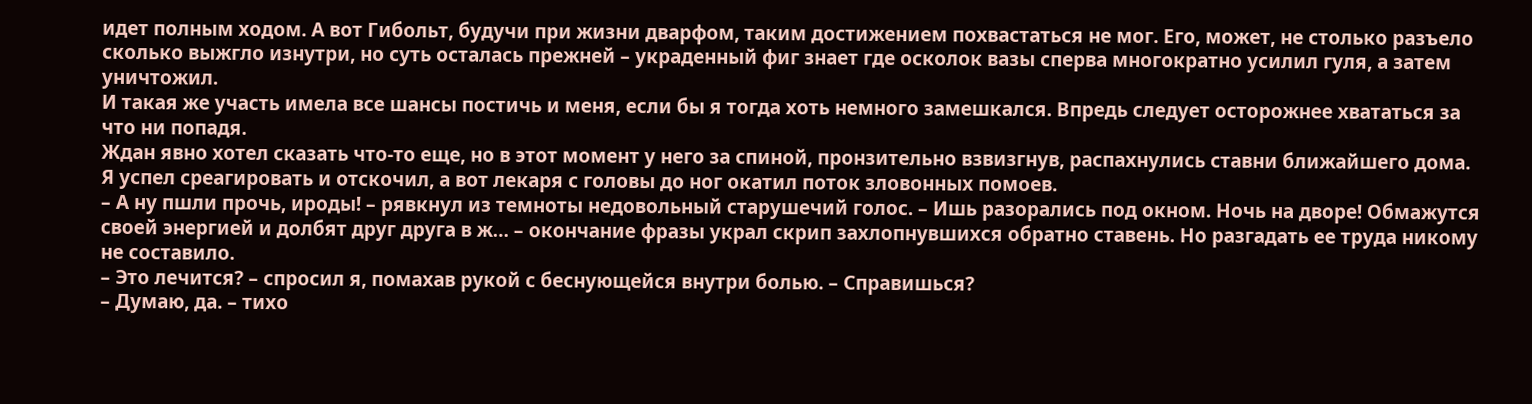идет полным ходом. А вот Гибольт, будучи при жизни дварфом, таким достижением похвастаться не мог. Его, может, не столько разъело сколько выжгло изнутри, но суть осталась прежней – украденный фиг знает где осколок вазы сперва многократно усилил гуля, а затем уничтожил.
И такая же участь имела все шансы постичь и меня, если бы я тогда хоть немного замешкался. Впредь следует осторожнее хвататься за что ни попадя.
Ждан явно хотел сказать что-то еще, но в этот момент у него за спиной, пронзительно взвизгнув, распахнулись ставни ближайшего дома. Я успел среагировать и отскочил, а вот лекаря с головы до ног окатил поток зловонных помоев.
– А ну пшли прочь, ироды! – рявкнул из темноты недовольный старушечий голос. – Ишь разорались под окном. Ночь на дворе! Обмажутся своей энергией и долбят друг друга в ж… – окончание фразы украл скрип захлопнувшихся обратно ставень. Но разгадать ее труда никому не составило.
– Это лечится? – спросил я, помахав рукой с беснующейся внутри болью. – Справишься?
– Думаю, да. – тихо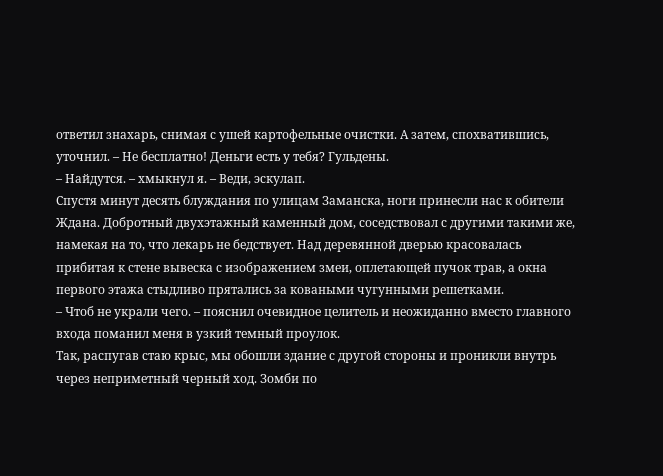ответил знахарь, снимая с ушей картофельные очистки. А затем, спохватившись, уточнил. – Не бесплатно! Деньги есть у тебя? Гульдены.
– Найдутся. – хмыкнул я. – Веди, эскулап.
Спустя минут десять блуждания по улицам Заманска, ноги принесли нас к обители Ждана. Добротный двухэтажный каменный дом, соседствовал с другими такими же, намекая на то, что лекарь не бедствует. Над деревянной дверью красовалась прибитая к стене вывеска с изображением змеи, оплетающей пучок трав, а окна первого этажа стыдливо прятались за коваными чугунными решетками.
– Чтоб не украли чего. – пояснил очевидное целитель и неожиданно вместо главного входа поманил меня в узкий темный проулок.
Так, распугав стаю крыс, мы обошли здание с другой стороны и проникли внутрь через неприметный черный ход. Зомби по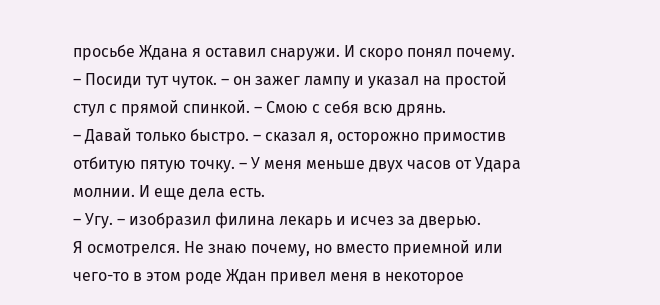просьбе Ждана я оставил снаружи. И скоро понял почему.
– Посиди тут чуток. – он зажег лампу и указал на простой стул с прямой спинкой. – Смою с себя всю дрянь.
– Давай только быстро. – сказал я, осторожно примостив отбитую пятую точку. – У меня меньше двух часов от Удара молнии. И еще дела есть.
– Угу. – изобразил филина лекарь и исчез за дверью.
Я осмотрелся. Не знаю почему, но вместо приемной или чего-то в этом роде Ждан привел меня в некоторое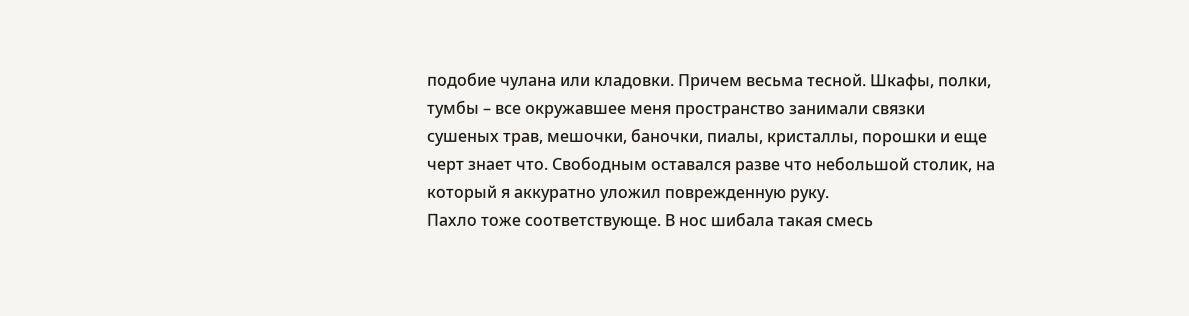подобие чулана или кладовки. Причем весьма тесной. Шкафы, полки, тумбы – все окружавшее меня пространство занимали связки сушеных трав, мешочки, баночки, пиалы, кристаллы, порошки и еще черт знает что. Свободным оставался разве что небольшой столик, на который я аккуратно уложил поврежденную руку.
Пахло тоже соответствующе. В нос шибала такая смесь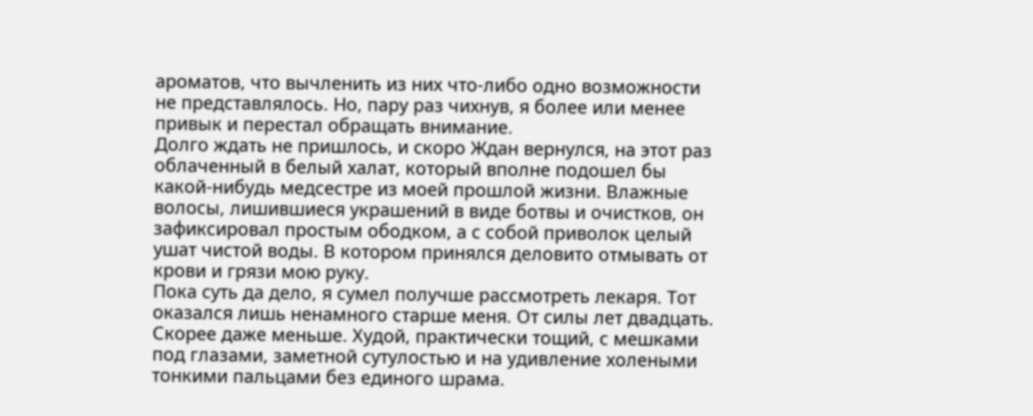ароматов, что вычленить из них что-либо одно возможности не представлялось. Но, пару раз чихнув, я более или менее привык и перестал обращать внимание.
Долго ждать не пришлось, и скоро Ждан вернулся, на этот раз облаченный в белый халат, который вполне подошел бы какой-нибудь медсестре из моей прошлой жизни. Влажные волосы, лишившиеся украшений в виде ботвы и очистков, он зафиксировал простым ободком, а с собой приволок целый ушат чистой воды. В котором принялся деловито отмывать от крови и грязи мою руку.
Пока суть да дело, я сумел получше рассмотреть лекаря. Тот оказался лишь ненамного старше меня. От силы лет двадцать. Скорее даже меньше. Худой, практически тощий, с мешками под глазами, заметной сутулостью и на удивление холеными тонкими пальцами без единого шрама.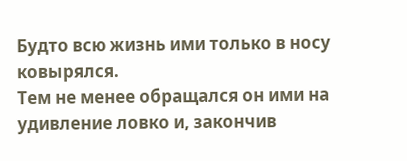Будто всю жизнь ими только в носу ковырялся.
Тем не менее обращался он ими на удивление ловко и, закончив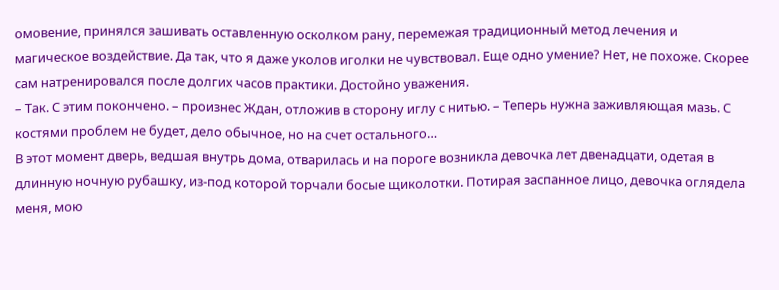омовение, принялся зашивать оставленную осколком рану, перемежая традиционный метод лечения и магическое воздействие. Да так, что я даже уколов иголки не чувствовал. Еще одно умение? Нет, не похоже. Скорее сам натренировался после долгих часов практики. Достойно уважения.
– Так. С этим покончено. – произнес Ждан, отложив в сторону иглу с нитью. – Теперь нужна заживляющая мазь. С костями проблем не будет, дело обычное, но на счет остального…
В этот момент дверь, ведшая внутрь дома, отварилась и на пороге возникла девочка лет двенадцати, одетая в длинную ночную рубашку, из-под которой торчали босые щиколотки. Потирая заспанное лицо, девочка оглядела меня, мою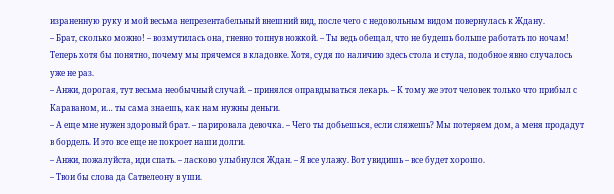израненную руку и мой весьма непрезентабельный внешний вид, после чего с недовольным видом повернулась к Ждану.
– Брат, сколько можно! – возмутилась она, гневно топнув ножкой. – Ты ведь обещал, что не будешь больше работать по ночам!
Теперь хотя бы понятно, почему мы прячемся в кладовке. Хотя, судя по наличию здесь стола и стула, подобное явно случалось уже не раз.
– Анжи, дорогая, тут весьма необычный случай. – принялся оправдываться лекарь. – К тому же этот человек только что прибыл с Караваном, и… ты сама знаешь, как нам нужны деньги.
– А еще мне нужен здоровый брат. – парировала девочка. – Чего ты добьешься, если сляжешь? Мы потеряем дом, а меня продадут в бордель. И это все еще не покроет наши долги.
– Анжи, пожалуйста, иди спать. – ласково улыбнулся Ждан. – Я все улажу. Вот увидишь – все будет хорошо.
– Твои бы слова да Сатвелеону в уши.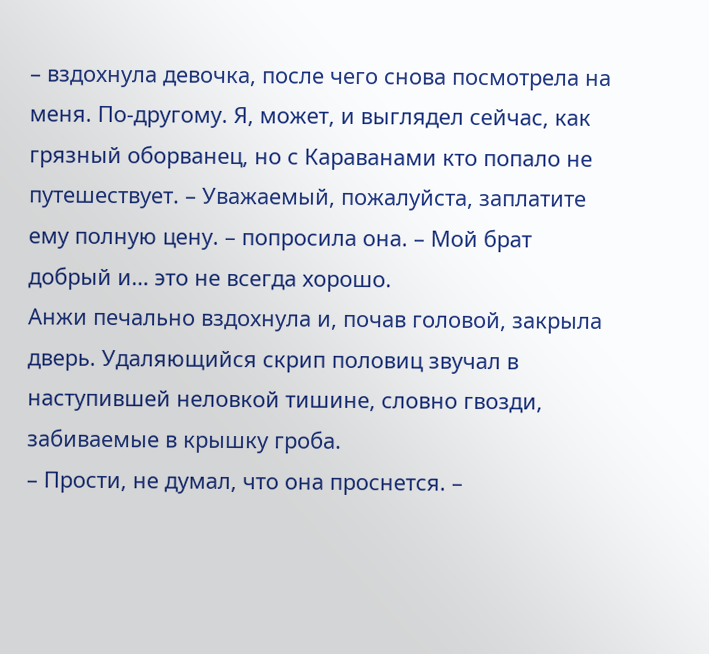– вздохнула девочка, после чего снова посмотрела на меня. По-другому. Я, может, и выглядел сейчас, как грязный оборванец, но с Караванами кто попало не путешествует. – Уважаемый, пожалуйста, заплатите ему полную цену. – попросила она. – Мой брат добрый и… это не всегда хорошо.
Анжи печально вздохнула и, почав головой, закрыла дверь. Удаляющийся скрип половиц звучал в наступившей неловкой тишине, словно гвозди, забиваемые в крышку гроба.
– Прости, не думал, что она проснется. –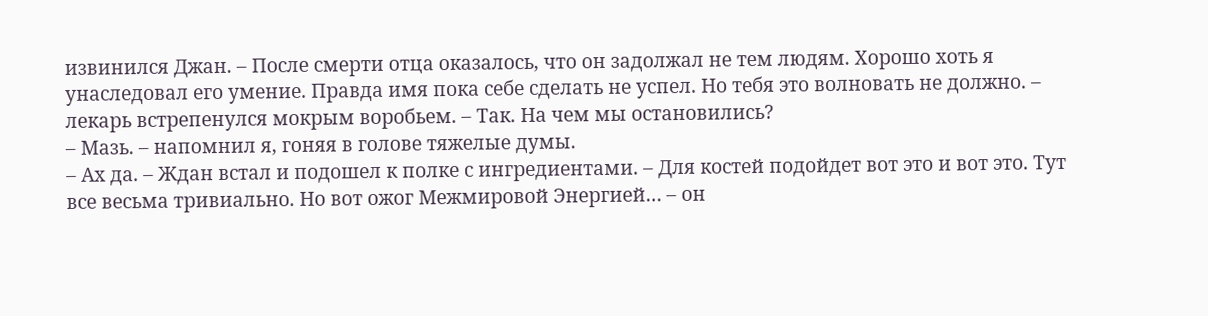извинился Джан. – После смерти отца оказалось, что он задолжал не тем людям. Хорошо хоть я унаследовал его умение. Правда имя пока себе сделать не успел. Но тебя это волновать не должно. – лекарь встрепенулся мокрым воробьем. – Так. На чем мы остановились?
– Мазь. – напомнил я, гоняя в голове тяжелые думы.
– Ах да. – Ждан встал и подошел к полке с ингредиентами. – Для костей подойдет вот это и вот это. Тут все весьма тривиально. Но вот ожог Межмировой Энергией… – он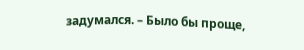задумался. – Было бы проще,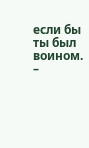если бы ты был воином.
–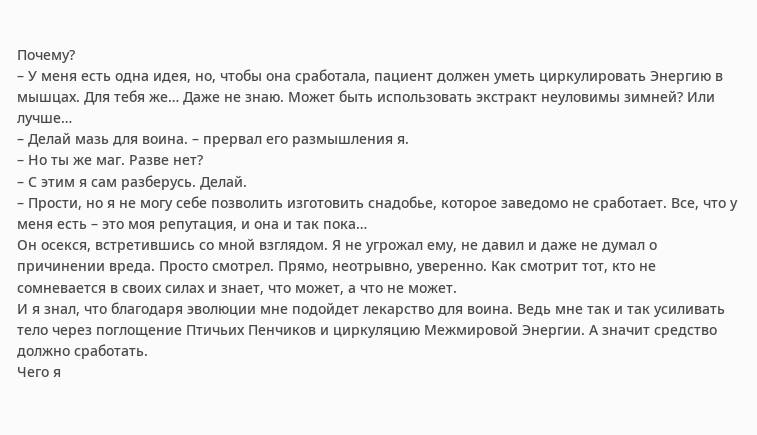Почему?
– У меня есть одна идея, но, чтобы она сработала, пациент должен уметь циркулировать Энергию в мышцах. Для тебя же… Даже не знаю. Может быть использовать экстракт неуловимы зимней? Или лучше…
– Делай мазь для воина. – прервал его размышления я.
– Но ты же маг. Разве нет?
– С этим я сам разберусь. Делай.
– Прости, но я не могу себе позволить изготовить снадобье, которое заведомо не сработает. Все, что у меня есть – это моя репутация, и она и так пока…
Он осекся, встретившись со мной взглядом. Я не угрожал ему, не давил и даже не думал о причинении вреда. Просто смотрел. Прямо, неотрывно, уверенно. Как смотрит тот, кто не сомневается в своих силах и знает, что может, а что не может.
И я знал, что благодаря эволюции мне подойдет лекарство для воина. Ведь мне так и так усиливать тело через поглощение Птичьих Пенчиков и циркуляцию Межмировой Энергии. А значит средство должно сработать.
Чего я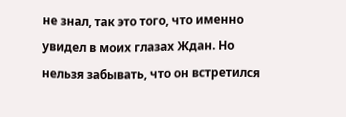не знал, так это того, что именно увидел в моих глазах Ждан. Но нельзя забывать, что он встретился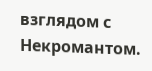взглядом с Некромантом.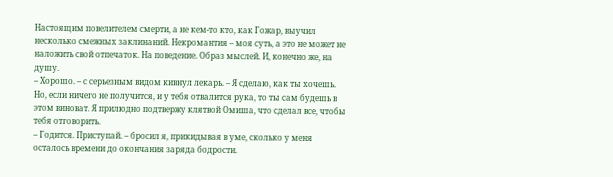Настоящим повелителем смерти, а не кем-то кто, как Гожар, выучил несколько смежных заклинаний. Некромантия – моя суть, а это не может не наложить свой отпечаток. На поведение. Образ мыслей. И, конечно же, на душу.
– Хорошо. – с серьезным видом кивнул лекарь. – Я сделаю, как ты хочешь. Но, если ничего не получится, и у тебя отвалится рука, то ты сам будешь в этом виноват. Я прилюдно подтвержу клятвой Омиша, что сделал все, чтобы тебя отговорить.
– Годится. Приступай. – бросил я, прикидывая в уме, сколько у меня осталось времени до окончания заряда бодрости.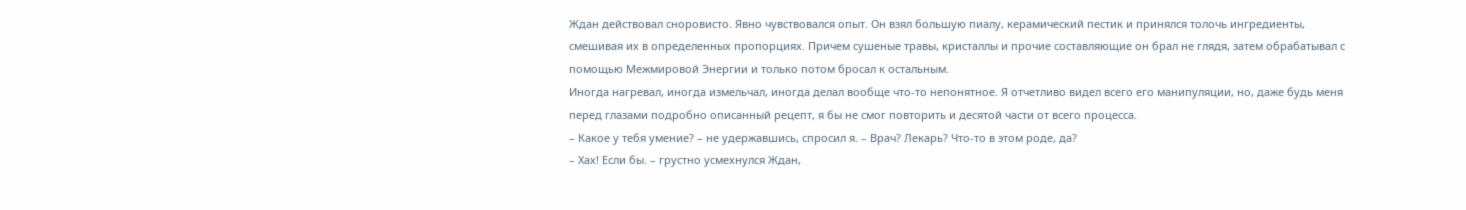Ждан действовал сноровисто. Явно чувствовался опыт. Он взял большую пиалу, керамический пестик и принялся толочь ингредиенты, смешивая их в определенных пропорциях. Причем сушеные травы, кристаллы и прочие составляющие он брал не глядя, затем обрабатывал с помощью Межмировой Энергии и только потом бросал к остальным.
Иногда нагревал, иногда измельчал, иногда делал вообще что-то непонятное. Я отчетливо видел всего его манипуляции, но, даже будь меня перед глазами подробно описанный рецепт, я бы не смог повторить и десятой части от всего процесса.
– Какое у тебя умение? – не удержавшись, спросил я. – Врач? Лекарь? Что-то в этом роде, да?
– Хах! Если бы. – грустно усмехнулся Ждан,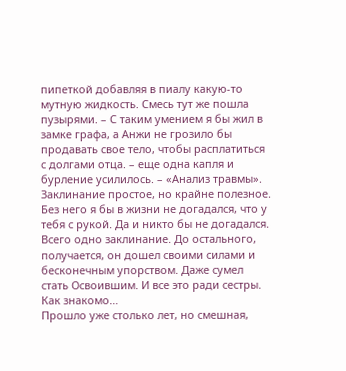пипеткой добавляя в пиалу какую-то мутную жидкость. Смесь тут же пошла пузырями. – С таким умением я бы жил в замке графа, а Анжи не грозило бы продавать свое тело, чтобы расплатиться с долгами отца. – еще одна капля и бурление усилилось. – «Анализ травмы». Заклинание простое, но крайне полезное. Без него я бы в жизни не догадался, что у тебя с рукой. Да и никто бы не догадался.
Всего одно заклинание. До остального, получается, он дошел своими силами и бесконечным упорством. Даже сумел стать Освоившим. И все это ради сестры.
Как знакомо…
Прошло уже столько лет, но смешная,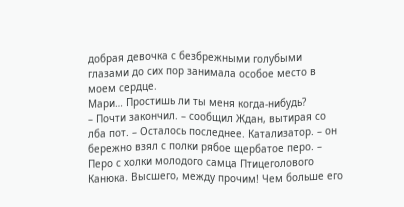добрая девочка с безбрежными голубыми глазами до сих пор занимала особое место в моем сердце.
Мари… Простишь ли ты меня когда-нибудь?
– Почти закончил. – сообщил Ждан, вытирая со лба пот. – Осталось последнее. Катализатор. – он бережно взял с полки рябое щербатое перо. – Перо с холки молодого самца Птицеголового Канюка. Высшего, между прочим! Чем больше его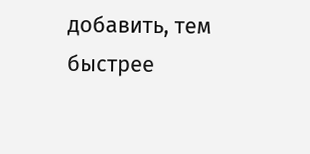добавить, тем быстрее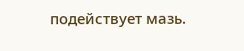подействует мазь.